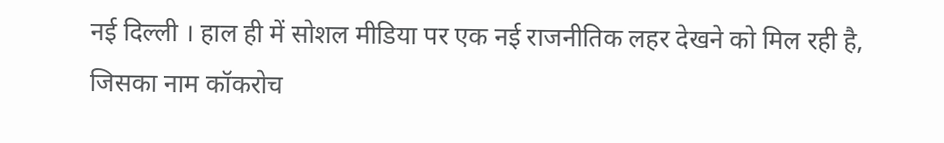नई दिल्ली । हाल ही में सोशल मीडिया पर एक नई राजनीतिक लहर देखने को मिल रही है, जिसका नाम कॉकरोच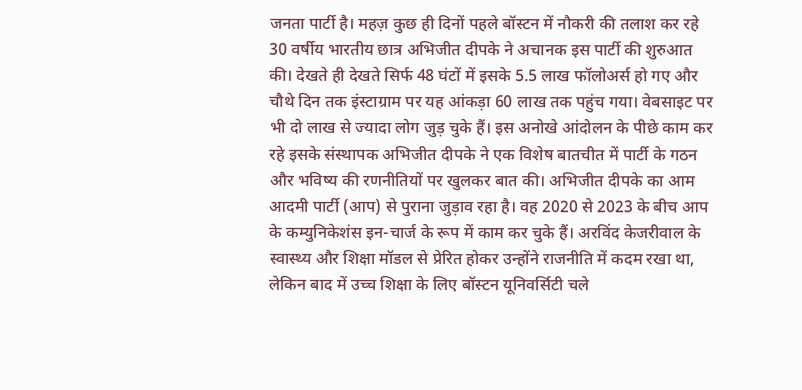जनता पार्टी है। महज़ कुछ ही दिनों पहले बॉस्टन में नौकरी की तलाश कर रहे 30 वर्षीय भारतीय छात्र अभिजीत दीपके ने अचानक इस पार्टी की शुरुआत की। देखते ही देखते सिर्फ 48 घंटों में इसके 5.5 लाख फॉलोअर्स हो गए और चौथे दिन तक इंस्टाग्राम पर यह आंकड़ा 60 लाख तक पहुंच गया। वेबसाइट पर भी दो लाख से ज्यादा लोग जुड़ चुके हैं। इस अनोखे आंदोलन के पीछे काम कर रहे इसके संस्थापक अभिजीत दीपके ने एक विशेष बातचीत में पार्टी के गठन और भविष्य की रणनीतियों पर खुलकर बात की। अभिजीत दीपके का आम आदमी पार्टी (आप) से पुराना जुड़ाव रहा है। वह 2020 से 2023 के बीच आप के कम्युनिकेशंस इन-चार्ज के रूप में काम कर चुके हैं। अरविंद केजरीवाल के स्वास्थ्य और शिक्षा मॉडल से प्रेरित होकर उन्होंने राजनीति में कदम रखा था, लेकिन बाद में उच्च शिक्षा के लिए बॉस्टन यूनिवर्सिटी चले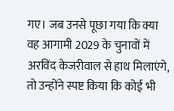गए। जब उनसे पूछा गया कि क्या वह आगामी 2029 के चुनावों में अरविंद केजरीवाल से हाथ मिलाएंगे, तो उन्होंने स्पष्ट किया कि कोई भी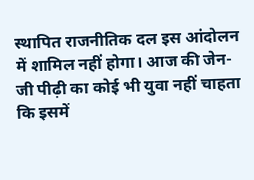स्थापित राजनीतिक दल इस आंदोलन में शामिल नहीं होगा। आज की जेन-जी पीढ़ी का कोई भी युवा नहीं चाहता कि इसमें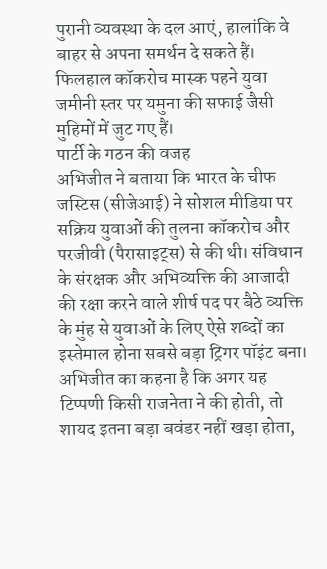पुरानी व्यवस्था के दल आएं, हालांकि वे बाहर से अपना समर्थन दे सकते हैं। फिलहाल कॉकरोच मास्क पहने युवा जमीनी स्तर पर यमुना की सफाई जैसी मुहिमों में जुट गए हैं।
पार्टी के गठन की वजह
अभिजीत ने बताया कि भारत के चीफ जस्टिस (सीजेआई) ने सोशल मीडिया पर सक्रिय युवाओं की तुलना कॉकरोच और परजीवी (पैरासाइट्स) से की थी। संविधान के संरक्षक और अभिव्यक्ति की आजादी की रक्षा करने वाले शीर्ष पद पर बैठे व्यक्ति के मुंह से युवाओं के लिए ऐसे शब्दों का इस्तेमाल होना सबसे बड़ा ट्रिगर पॉइंट बना। अभिजीत का कहना है कि अगर यह टिप्पणी किसी राजनेता ने की होती, तो शायद इतना बड़ा बवंडर नहीं खड़ा होता,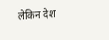लेकिन देश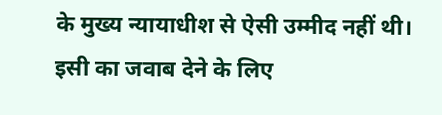के मुख्य न्यायाधीश से ऐसी उम्मीद नहीं थी। इसी का जवाब देने के लिए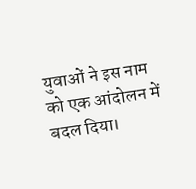युवाओं ने इस नाम को एक आंदोलन में बदल दिया।